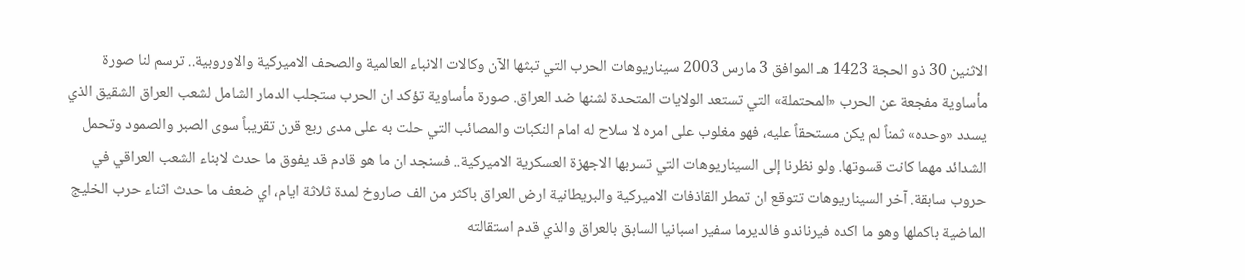الاثنين 30 ذو الحجة 1423 هـ الموافق 3 مارس 2003 سيناريوهات الحرب التي تبثها الآن وكالات الانباء العالمية والصحف الاميركية والاوروبية.. ترسم لنا صورة مأساوية مفجعة عن الحرب «المحتملة» التي تستعد الولايات المتحدة لشنها ضد العراق. صورة مأساوية تؤكد ان الحرب ستجلب الدمار الشامل لشعب العراق الشقيق الذي يسدد «وحده» ثمناً لم يكن مستحقاً عليه، فهو مغلوب على امره لا سلاح له امام النكبات والمصائب التي حلت به على مدى ربع قرن تقريباً سوى الصبر والصمود وتحمل الشدائد مهما كانت قسوتها. ولو نظرنا إلى السيناريوهات التي تسربها الاجهزة العسكرية الاميركية.. فسنجد ان ما هو قادم قد يفوق ما حدث لابناء الشعب العراقي في حروب سابقة. آخر السيناريوهات تتوقع ان تمطر القاذفات الاميركية والبريطانية ارض العراق باكثر من الف صاروخ لمدة ثلاثة ايام، اي ضعف ما حدث اثناء حرب الخليج الماضية باكملها وهو ما اكده فيرناندو فالديرما سفير اسبانيا السابق بالعراق والذي قدم استقالته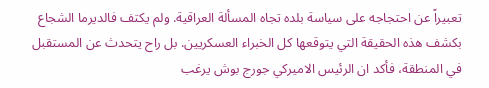تعبيراً عن احتجاجه على سياسة بلده تجاه المسألة العراقية. ولم يكتف فالديرما الشجاع بكشف هذه الحقيقة التي يتوقعها كل الخبراء العسكريين. بل راح يتحدث عن المستقبل في المنطقة، فأكد ان الرئيس الاميركي جورج بوش يرغب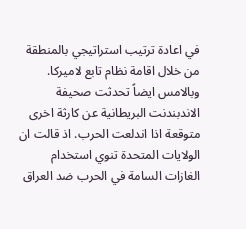في اعادة ترتيب استراتيجي بالمنطقة من خلال اقامة نظام تابع لاميركا. وبالامس ايضاً تحدثت صحيفة الاندبندنت البريطانية عن كارثة اخرى متوقعة اذا اندلعت الحرب. اذ قالت ان الولايات المتحدة تنوي استخدام الغازات السامة في الحرب ضد العراق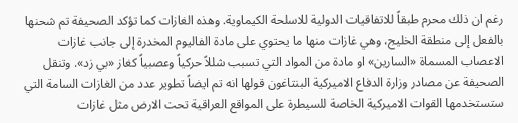رغم ان ذلك محرم طبقاً للاتفاقيات الدولية للاسلحة الكيماوية. وهذه الغازات كما تؤكد الصحيفة تم شحنها بالفعل إلى منطقة الخليج، وهي غازات منها ما يحتوي على مادة الفاليوم المخدرة إلى جانب غازات الاعصاب المسماة «السارين» او مادة من المواد التي تسبب شللاً حركياً وعصبياً كغاز «بي زد». وتنقل الصحيفة عن مصادر وزارة الدفاع الاميركية البنتاغون قولها انه تم ايضاً تطوير عدد من الغازات السامة التي ستستخدمها القوات الاميركية الخاصة للسيطرة على المواقع العراقية تحت الارض مثل غازات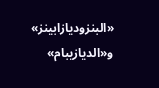«البنزوديازابينز» و«الديازيبام»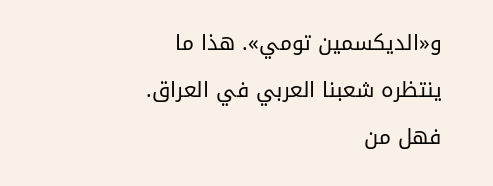و«الديكسمين تومي». هذا ما ينتظره شعبنا العربي في العراق. فهل من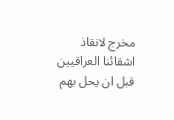مخرج لانقاذ اشقائنا العراقيين قبل ان يحل بهم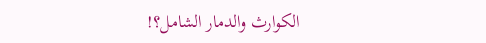الكوارث والدمار الشامل؟!